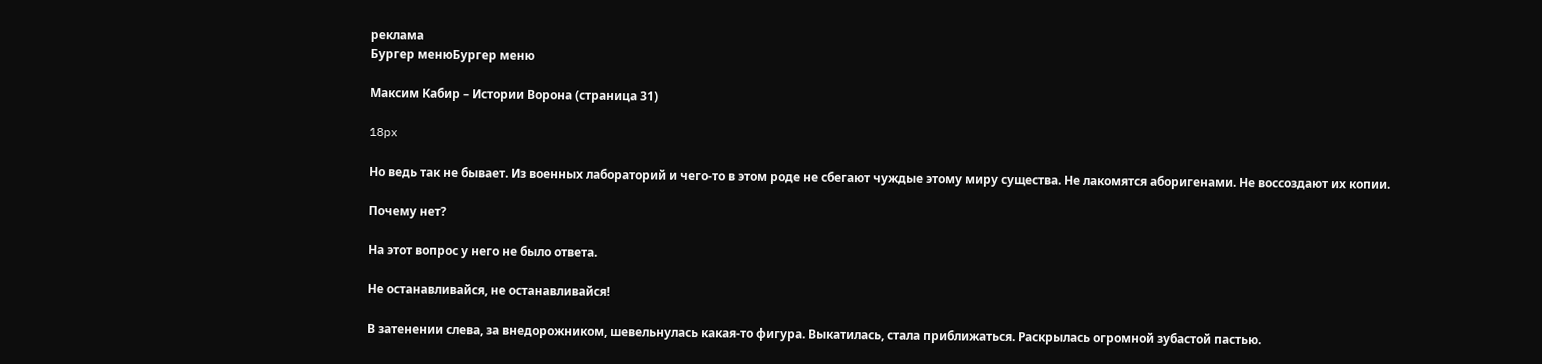реклама
Бургер менюБургер меню

Максим Кабир – Истории Ворона (страница 31)

18px

Но ведь так не бывает. Из военных лабораторий и чего-то в этом роде не сбегают чуждые этому миру существа. Не лакомятся аборигенами. Не воссоздают их копии.

Почему нет?

На этот вопрос у него не было ответа.

Не останавливайся, не останавливайся!

В затенении слева, за внедорожником, шевельнулась какая-то фигура. Выкатилась, стала приближаться. Раскрылась огромной зубастой пастью.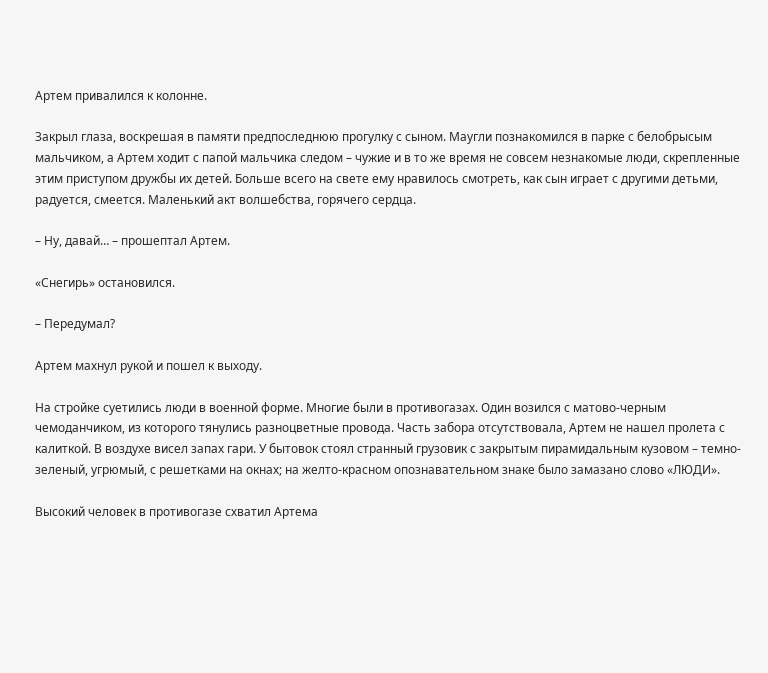Артем привалился к колонне.

Закрыл глаза, воскрешая в памяти предпоследнюю прогулку с сыном. Маугли познакомился в парке с белобрысым мальчиком, а Артем ходит с папой мальчика следом – чужие и в то же время не совсем незнакомые люди, скрепленные этим приступом дружбы их детей. Больше всего на свете ему нравилось смотреть, как сын играет с другими детьми, радуется, смеется. Маленький акт волшебства, горячего сердца.

– Ну, давай… – прошептал Артем.

«Снегирь» остановился.

– Передумал?

Артем махнул рукой и пошел к выходу.

На стройке суетились люди в военной форме. Многие были в противогазах. Один возился с матово-черным чемоданчиком, из которого тянулись разноцветные провода. Часть забора отсутствовала, Артем не нашел пролета с калиткой. В воздухе висел запах гари. У бытовок стоял странный грузовик с закрытым пирамидальным кузовом – темно-зеленый, угрюмый, с решетками на окнах; на желто-красном опознавательном знаке было замазано слово «ЛЮДИ».

Высокий человек в противогазе схватил Артема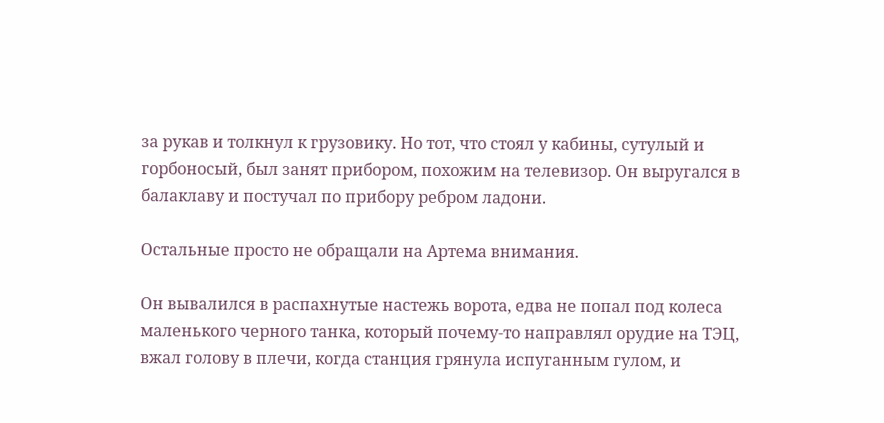за рукав и толкнул к грузовику. Но тот, что стоял у кабины, сутулый и горбоносый, был занят прибором, похожим на телевизор. Он выругался в балаклаву и постучал по прибору ребром ладони.

Остальные просто не обращали на Артема внимания.

Он вывалился в распахнутые настежь ворота, едва не попал под колеса маленького черного танка, который почему-то направлял орудие на ТЭЦ, вжал голову в плечи, когда станция грянула испуганным гулом, и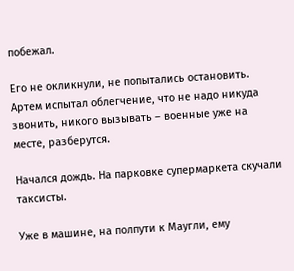побежал.

Его не окликнули, не попытались остановить. Артем испытал облегчение, что не надо никуда звонить, никого вызывать – военные уже на месте, разберутся.

Начался дождь. На парковке супермаркета скучали таксисты.

Уже в машине, на полпути к Маугли, ему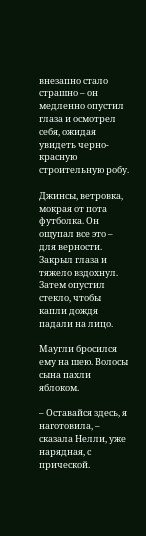внезапно стало страшно – он медленно опустил глаза и осмотрел себя, ожидая увидеть черно-красную строительную робу.

Джинсы, ветровка, мокрая от пота футболка. Он ощупал все это – для верности. Закрыл глаза и тяжело вздохнул. Затем опустил стекло, чтобы капли дождя падали на лицо.

Маугли бросился ему на шею. Волосы сына пахли яблоком.

– Оставайся здесь, я наготовила, – сказала Нелли, уже нарядная, с прической.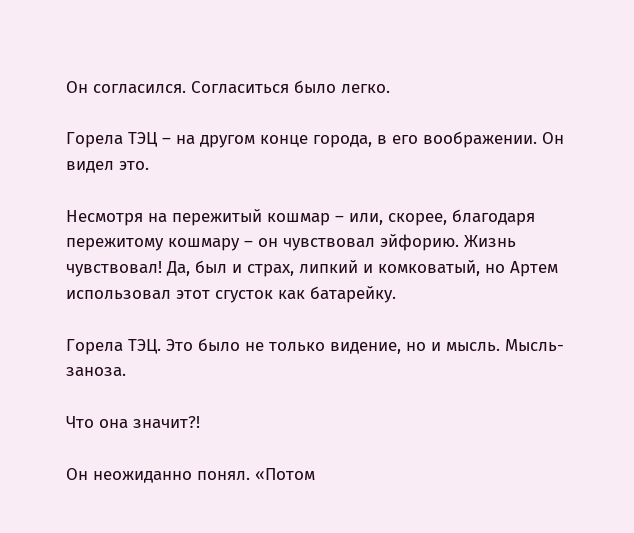Он согласился. Согласиться было легко.

Горела ТЭЦ – на другом конце города, в его воображении. Он видел это.

Несмотря на пережитый кошмар – или, скорее, благодаря пережитому кошмару – он чувствовал эйфорию. Жизнь чувствовал! Да, был и страх, липкий и комковатый, но Артем использовал этот сгусток как батарейку.

Горела ТЭЦ. Это было не только видение, но и мысль. Мысль-заноза.

Что она значит?!

Он неожиданно понял. «Потом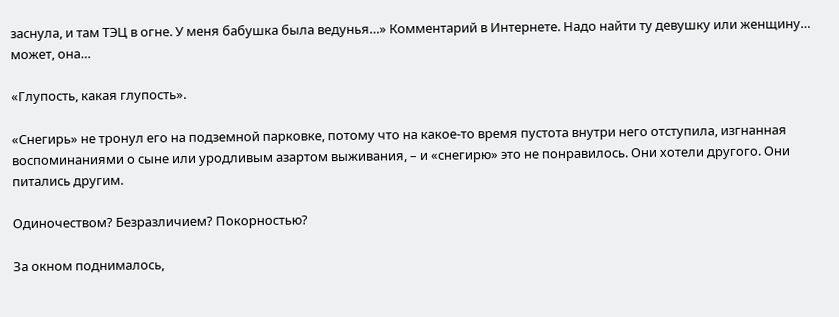заснула, и там ТЭЦ в огне. У меня бабушка была ведунья…» Комментарий в Интернете. Надо найти ту девушку или женщину… может, она…

«Глупость, какая глупость».

«Снегирь» не тронул его на подземной парковке, потому что на какое-то время пустота внутри него отступила, изгнанная воспоминаниями о сыне или уродливым азартом выживания, – и «снегирю» это не понравилось. Они хотели другого. Они питались другим.

Одиночеством? Безразличием? Покорностью?

За окном поднималось,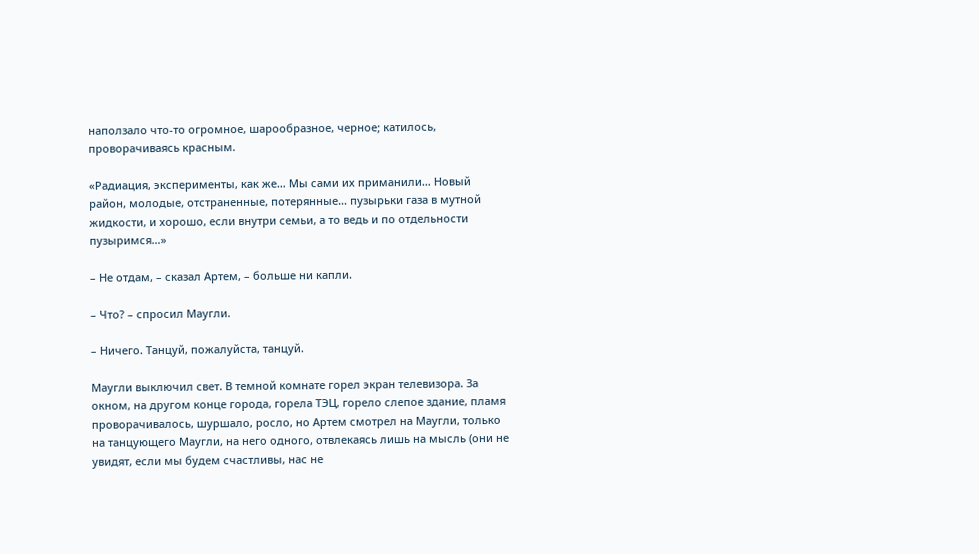наползало что-то огромное, шарообразное, черное; катилось, проворачиваясь красным.

«Радиация, эксперименты, как же… Мы сами их приманили… Новый район, молодые, отстраненные, потерянные… пузырьки газа в мутной жидкости, и хорошо, если внутри семьи, а то ведь и по отдельности пузыримся…»

– Не отдам, – сказал Артем, – больше ни капли.

– Что? – спросил Маугли.

– Ничего. Танцуй, пожалуйста, танцуй.

Маугли выключил свет. В темной комнате горел экран телевизора. За окном, на другом конце города, горела ТЭЦ, горело слепое здание, пламя проворачивалось, шуршало, росло, но Артем смотрел на Маугли, только на танцующего Маугли, на него одного, отвлекаясь лишь на мысль (они не увидят, если мы будем счастливы, нас не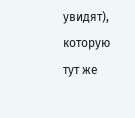увидят), которую тут же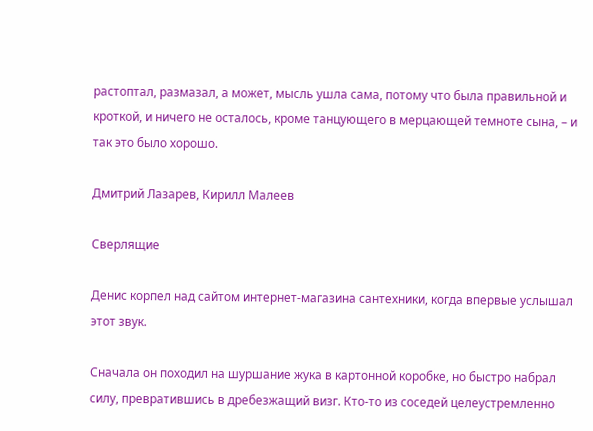растоптал, размазал, а может, мысль ушла сама, потому что была правильной и кроткой, и ничего не осталось, кроме танцующего в мерцающей темноте сына, – и так это было хорошо.

Дмитрий Лазарев, Кирилл Малеев

Сверлящие

Денис корпел над сайтом интернет-магазина сантехники, когда впервые услышал этот звук.

Сначала он походил на шуршание жука в картонной коробке, но быстро набрал силу, превратившись в дребезжащий визг. Кто-то из соседей целеустремленно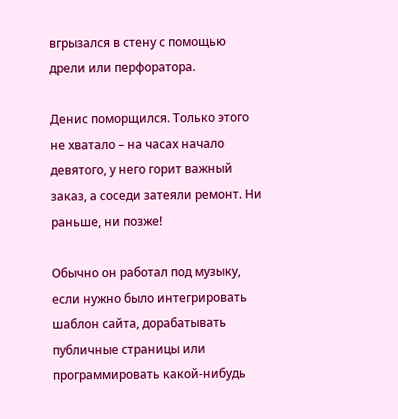вгрызался в стену с помощью дрели или перфоратора.

Денис поморщился. Только этого не хватало – на часах начало девятого, у него горит важный заказ, а соседи затеяли ремонт. Ни раньше, ни позже!

Обычно он работал под музыку, если нужно было интегрировать шаблон сайта, дорабатывать публичные страницы или программировать какой-нибудь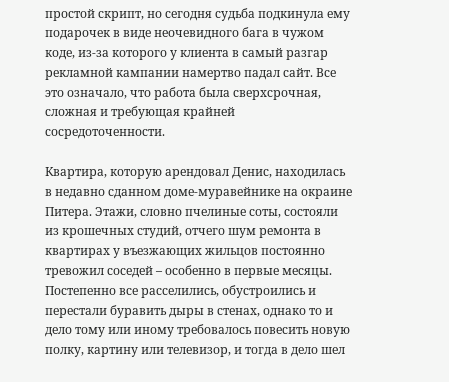простой скрипт, но сегодня судьба подкинула ему подарочек в виде неочевидного бага в чужом коде, из-за которого у клиента в самый разгар рекламной кампании намертво падал сайт. Все это означало, что работа была сверхсрочная, сложная и требующая крайней сосредоточенности.

Квартира, которую арендовал Денис, находилась в недавно сданном доме-муравейнике на окраине Питера. Этажи, словно пчелиные соты, состояли из крошечных студий, отчего шум ремонта в квартирах у въезжающих жильцов постоянно тревожил соседей – особенно в первые месяцы. Постепенно все расселились, обустроились и перестали буравить дыры в стенах, однако то и дело тому или иному требовалось повесить новую полку, картину или телевизор, и тогда в дело шел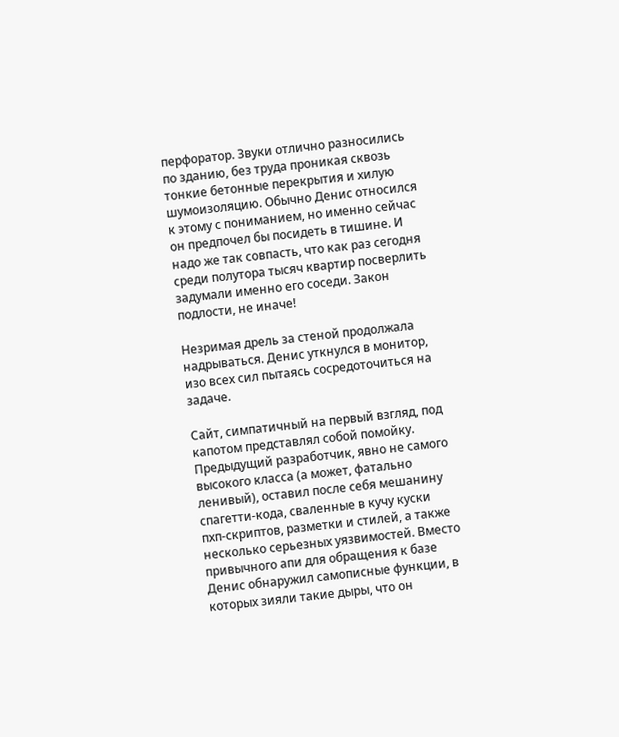перфоратор. Звуки отлично разносились по зданию, без труда проникая сквозь тонкие бетонные перекрытия и хилую шумоизоляцию. Обычно Денис относился к этому с пониманием, но именно сейчас он предпочел бы посидеть в тишине. И надо же так совпасть, что как раз сегодня среди полутора тысяч квартир посверлить задумали именно его соседи. Закон подлости, не иначе!

Незримая дрель за стеной продолжала надрываться. Денис уткнулся в монитор, изо всех сил пытаясь сосредоточиться на задаче.

Сайт, симпатичный на первый взгляд, под капотом представлял собой помойку. Предыдущий разработчик, явно не самого высокого класса (а может, фатально ленивый), оставил после себя мешанину спагетти-кода, сваленные в кучу куски пхп-скриптов, разметки и стилей, а также несколько серьезных уязвимостей. Вместо привычного апи для обращения к базе Денис обнаружил самописные функции, в которых зияли такие дыры, что он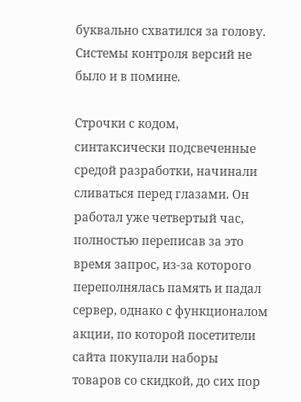буквально схватился за голову. Системы контроля версий не было и в помине.

Строчки с кодом, синтаксически подсвеченные средой разработки, начинали сливаться перед глазами. Он работал уже четвертый час, полностью переписав за это время запрос, из-за которого переполнялась память и падал сервер, однако с функционалом акции, по которой посетители сайта покупали наборы товаров со скидкой, до сих пор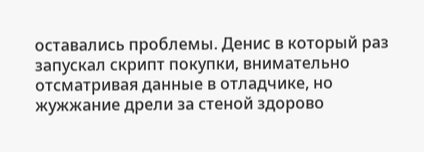оставались проблемы. Денис в который раз запускал скрипт покупки, внимательно отсматривая данные в отладчике, но жужжание дрели за стеной здорово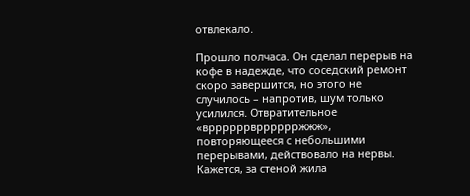отвлекало.

Прошло полчаса. Он сделал перерыв на кофе в надежде, что соседский ремонт скоро завершится, но этого не случилось – напротив, шум только усилился. Отвратительное «вррррррврррррржжж», повторяющееся с небольшими перерывами, действовало на нервы. Кажется, за стеной жила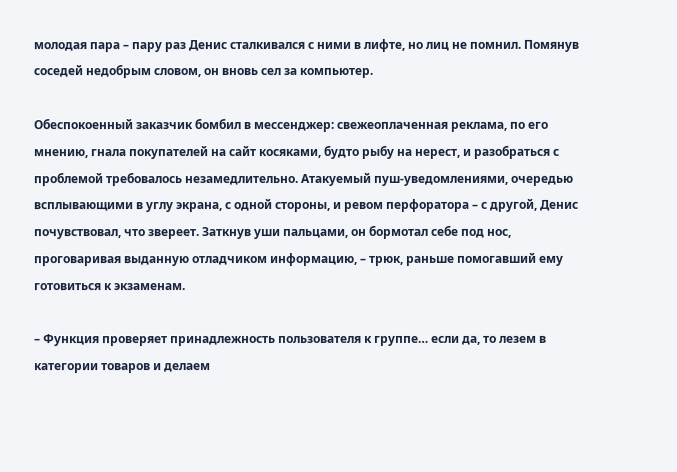молодая пара – пару раз Денис сталкивался с ними в лифте, но лиц не помнил. Помянув соседей недобрым словом, он вновь сел за компьютер.

Обеспокоенный заказчик бомбил в мессенджер: свежеоплаченная реклама, по его мнению, гнала покупателей на сайт косяками, будто рыбу на нерест, и разобраться с проблемой требовалось незамедлительно. Атакуемый пуш-уведомлениями, очередью всплывающими в углу экрана, с одной стороны, и ревом перфоратора – с другой, Денис почувствовал, что звереет. Заткнув уши пальцами, он бормотал себе под нос, проговаривая выданную отладчиком информацию, – трюк, раньше помогавший ему готовиться к экзаменам.

– Функция проверяет принадлежность пользователя к группе… если да, то лезем в категории товаров и делаем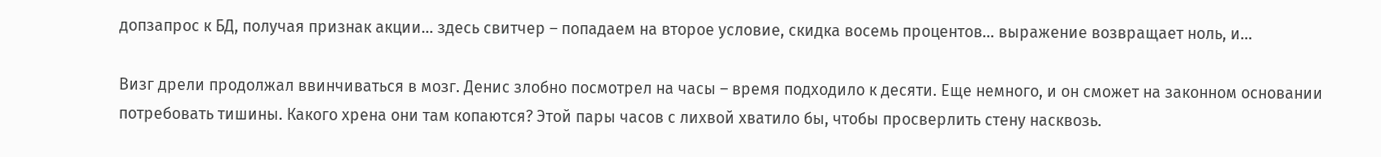допзапрос к БД, получая признак акции… здесь свитчер – попадаем на второе условие, скидка восемь процентов… выражение возвращает ноль, и…

Визг дрели продолжал ввинчиваться в мозг. Денис злобно посмотрел на часы – время подходило к десяти. Еще немного, и он сможет на законном основании потребовать тишины. Какого хрена они там копаются? Этой пары часов с лихвой хватило бы, чтобы просверлить стену насквозь.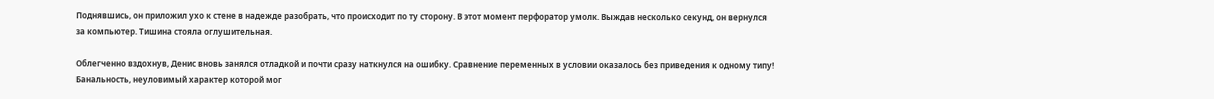Поднявшись, он приложил ухо к стене в надежде разобрать, что происходит по ту сторону. В этот момент перфоратор умолк. Выждав несколько секунд, он вернулся за компьютер. Тишина стояла оглушительная.

Облегченно вздохнув, Денис вновь занялся отладкой и почти сразу наткнулся на ошибку. Сравнение переменных в условии оказалось без приведения к одному типу! Банальность, неуловимый характер которой мог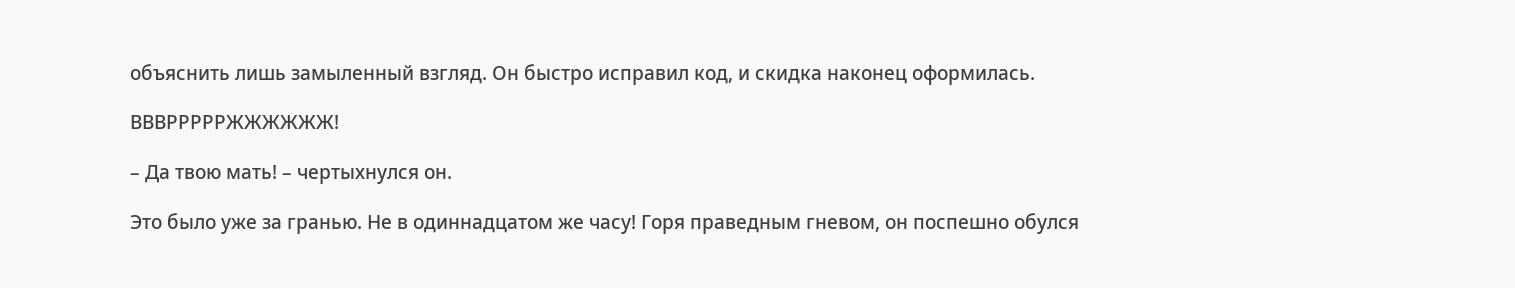объяснить лишь замыленный взгляд. Он быстро исправил код, и скидка наконец оформилась.

ВВВРРРРРЖЖЖЖЖЖ!

– Да твою мать! – чертыхнулся он.

Это было уже за гранью. Не в одиннадцатом же часу! Горя праведным гневом, он поспешно обулся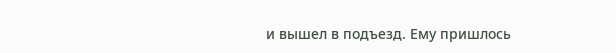и вышел в подъезд. Ему пришлось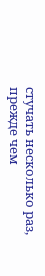стучать несколько раз, прежде чем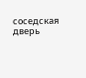соседская дверь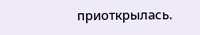приоткрылась.